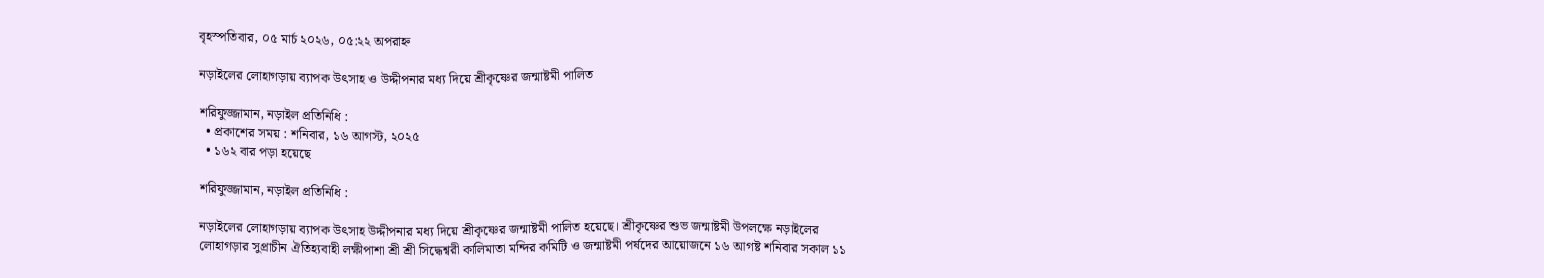বৃহস্পতিবার, ০৫ মার্চ ২০২৬, ০৫:২২ অপরাহ্ন

নড়াইলের লোহাগড়ায় ব্যাপক উৎসাহ ও উদ্দীপনার মধ্য দিয়ে শ্রীকৃষ্ণের জন্মাষ্টমী পালিত

শরিফুজ্জামান, নড়াইল প্রতিনিধি :
  • প্রকাশের সময় : শনিবার, ১৬ আগস্ট, ২০২৫
  • ১৬২ বার পড়া হয়েছে

শরিফুজ্জামান, নড়াইল প্রতিনিধি :

নড়াইলের লোহাগড়ায় ব্যাপক উৎসাহ উদ্দীপনার মধ্য দিয়ে শ্রীকৃষ্ণের জন্মাষ্টমী পালিত হয়েছে। শ্রীকৃষ্ণের শুভ জন্মাষ্টমী উপলক্ষে নড়াইলের লোহাগড়ার সুপ্রাচীন ঐতিহ্যবাহী লক্ষীপাশা শ্রী শ্রী সিদ্ধেশ্বরী কালিমাতা মন্দির কমিটি ও জন্মাষ্টমী পর্ষদের আয়োজনে ১৬ আগষ্ট শনিবার সকাল ১১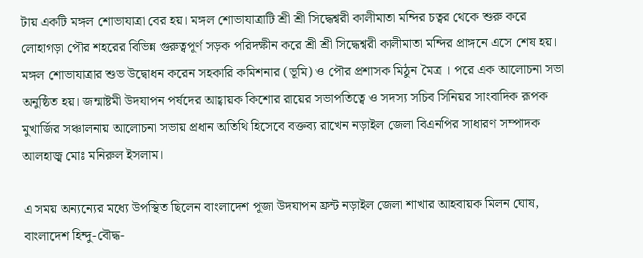টায় একটি মঙ্গল শোভাযাত্রা বের হয়। মঙ্গল শোভাযাত্রাটি শ্রী শ্রী সিদ্ধেশ্বরী কালীমাতা মন্দির চত্বর থেকে শুরু করে লোহাগড়া পৌর শহরের বিভিন্ন গুরুত্বপূর্ণ সড়ক পরিদক্ষীন করে শ্রী শ্রী সিদ্ধেশ্বরী কালীমাতা মন্দির প্রাঙ্গনে এসে শেষ হয়। মঙ্গল শোভাযাত্রার শুভ উদ্বোধন করেন সহকারি কমিশনার (ভূমি) ও পৌর প্রশাসক মিঠুন মৈত্র । পরে এক আলোচনা সভা অনুষ্ঠিত হয়। জন্মাষ্টমী উদযাপন পর্ষদের আহ্বায়ক কিশোর রায়ের সভাপতিত্বে ও সদস্য সচিব সিনিয়র সাংবাদিক রূপক মুখার্জির সঞ্চালনায় আলোচনা সভায় প্রধান অতিথি হিসেবে বক্তব্য রাখেন নড়াইল জেলা বিএনপির সাধারণ সম্পাদক আলহাজ্ব মোঃ মনিরুল ইসলাম।

এ সময় অন্যন্যের মধ্যে উপস্থিত ছিলেন বাংলাদেশ পূজা উদযাপন ফ্রন্ট নড়াইল জেলা শাখার আহবায়ক মিলন ঘোষ, বাংলাদেশ হিন্দু-বৌদ্ধ-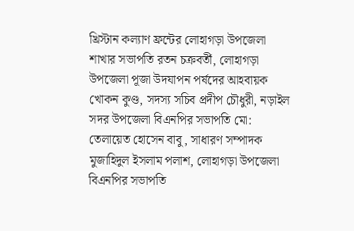খ্রিস্টান কল্যাণ ফ্রন্টের লোহাগড়া উপজেলা শাখার সভাপতি রতন চক্রবর্তী, লোহাগড়া উপজেলা পূজা উদযাপন পর্ষদের আহবায়ক খোকন কুণ্ড, সদস্য সচিব প্রদীপ চৌধুরী, নড়াইল সদর উপজেলা বিএনপির সভাপতি মো: তেলায়েত হোসেন বাবু, সাধারণ সম্পাদক মুজাহিদুল ইসলাম পলাশ, লোহাগড়া উপজেলা বিএনপির সভাপতি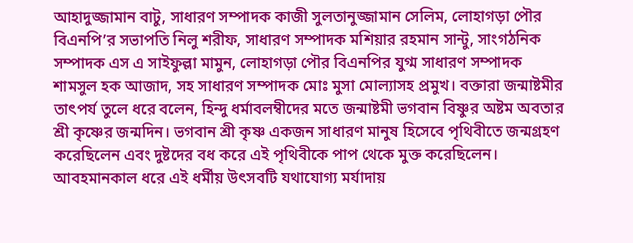আহাদুজ্জামান বাটু, সাধারণ সম্পাদক কাজী সুলতানুজ্জামান সেলিম, লোহাগড়া পৌর বিএনপি’র সভাপতি নিলু শরীফ, সাধারণ সম্পাদক মশিয়ার রহমান সান্টু, সাংগঠনিক সম্পাদক এস এ সাইফুল্লা মামুন, লোহাগড়া পৌর বিএনপির যুগ্ম সাধারণ সম্পাদক শামসুল হক আজাদ, সহ সাধারণ সম্পাদক মোঃ মুসা মোল্যাসহ প্রমুখ। বক্তারা জন্মাষ্টমীর তাৎপর্য তুলে ধরে বলেন, হিন্দু ধর্মাবলম্বীদের মতে জন্মাষ্টমী ভগবান বিষ্ণুর অষ্টম অবতার শ্রী কৃষ্ণের জন্মদিন। ভগবান শ্রী কৃষ্ণ একজন সাধারণ মানুষ হিসেবে পৃথিবীতে জন্মগ্রহণ করেছিলেন এবং দুষ্টদের বধ করে এই পৃথিবীকে পাপ থেকে মুক্ত করেছিলেন। আবহমানকাল ধরে এই ধর্মীয় উৎসবটি যথাযোগ্য মর্যাদায়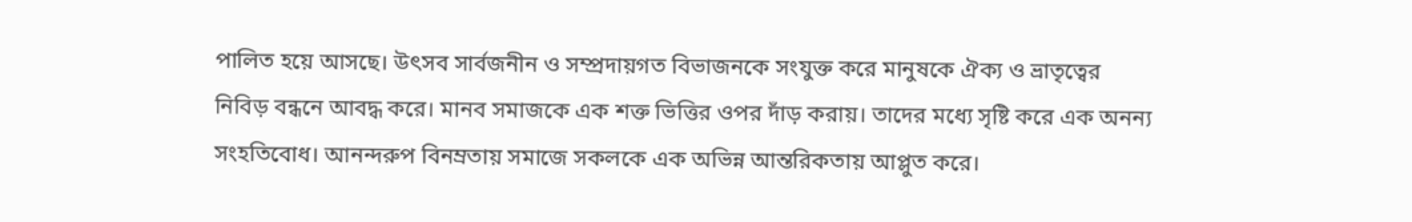পালিত হয়ে আসছে। উৎসব সার্বজনীন ও সম্প্রদায়গত বিভাজনকে সংযুক্ত করে মানুষকে ঐক্য ও ভ্রাতৃত্বের নিবিড় বন্ধনে আবদ্ধ করে। মানব সমাজকে এক শক্ত ভিত্তির ওপর দাঁড় করায়। তাদের মধ্যে সৃষ্টি করে এক অনন্য সংহতিবোধ। আনন্দরুপ বিনম্রতায় সমাজে সকলকে এক অভিন্ন আন্তরিকতায় আপ্লুত করে।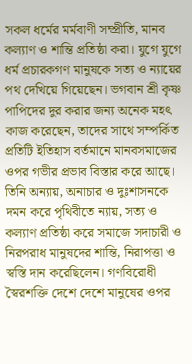সকল ধর্মের মর্মবাণী সম্প্রীতি, মানব কল্যাণ ও শান্তি প্রতিষ্ঠা করা। যুগে যুগে ধর্ম প্রচারকগণ মানুষকে সত্য ও ন্যায়ের পথ দেখিয়ে গিয়েছেন। ভগবান শ্রী কৃষ্ণ পাপিদের দুর করার জন্য অনেক মহৎ কাজ করেছেন, তাদের সাথে সম্পর্কিত প্রতিটি ইতিহাস বর্তমানে মানবসমাজের ওপর গভীর প্রভাব বিস্তার করে আছে। তিনি অন্যায়, অনাচার ও দুঃশাসনকে দমন করে পৃথিবীতে ন্যায়, সত্য ও কল্যাণ প্রতিষ্ঠা করে সমাজে সদাচারী ও নিরপরাধ মানুষদের শান্তি, নিরাপত্তা ও স্বস্তি দান করেছিলেন। গণবিরোধী স্বৈরশক্তি দেশে দেশে মানুষের ওপর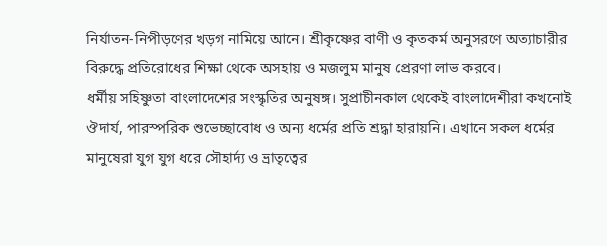নির্যাতন-নিপীড়ণের খড়গ নামিয়ে আনে। শ্রীকৃষ্ণের বাণী ও কৃতকর্ম অনুসরণে অত্যাচারীর বিরুদ্ধে প্রতিরোধের শিক্ষা থেকে অসহায় ও মজলুম মানুষ প্রেরণা লাভ করবে।
ধর্মীয় সহিষ্ণুতা বাংলাদেশের সংস্কৃতির অনুষঙ্গ। সুপ্রাচীনকাল থেকেই বাংলাদেশীরা কখনোই ঔদার্য, পারস্পরিক শুভেচ্ছাবোধ ও অন্য ধর্মের প্রতি শ্রদ্ধা হারায়নি। এখানে সকল ধর্মের মানুষেরা যুগ যুগ ধরে সৌহার্দ্য ও ভ্রাতৃত্বের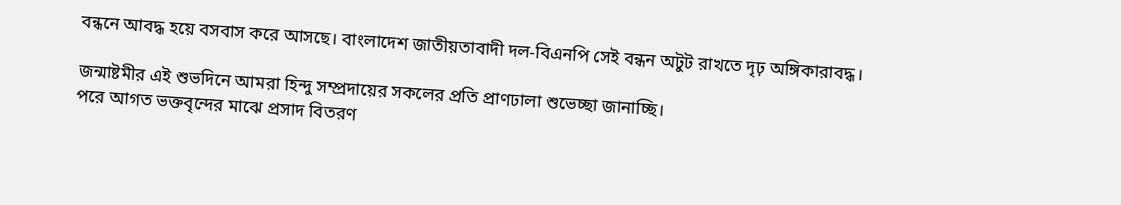বন্ধনে আবদ্ধ হয়ে বসবাস করে আসছে। বাংলাদেশ জাতীয়তাবাদী দল-বিএনপি সেই বন্ধন অটুট রাখতে দৃঢ় অঙ্গিকারাবদ্ধ।

জন্মাষ্টমীর এই শুভদিনে আমরা হিন্দু সম্প্রদায়ের সকলের প্রতি প্রাণঢালা শুভেচ্ছা জানাচ্ছি।
পরে আগত ভক্তবৃন্দের মাঝে প্রসাদ বিতরণ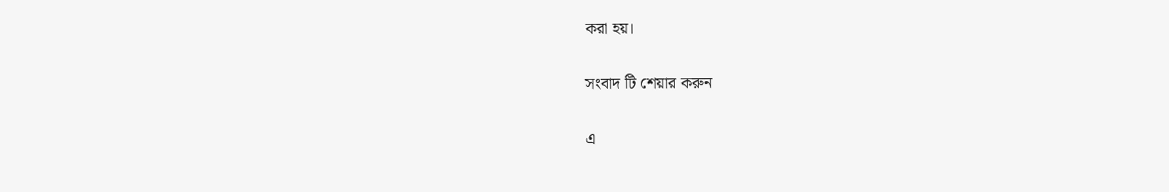করা হয়।

সংবাদ টি শেয়ার করুন

এ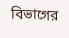বিভাগের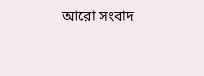আরো সংবাদ